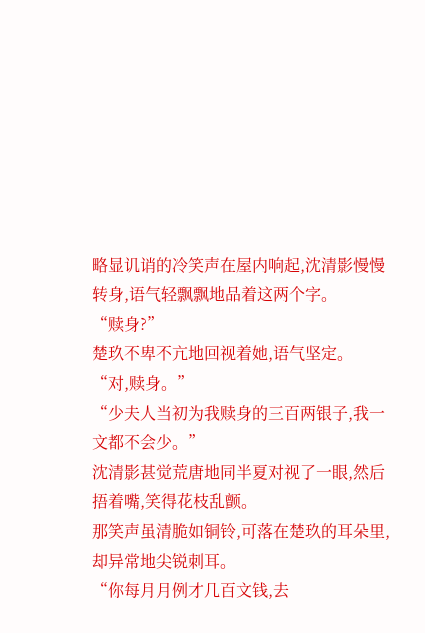略显讥诮的冷笑声在屋内响起,沈清影慢慢转身,语气轻飘飘地品着这两个字。
“赎身?”
楚玖不卑不亢地回视着她,语气坚定。
“对,赎身。”
“少夫人当初为我赎身的三百两银子,我一文都不会少。”
沈清影甚觉荒唐地同半夏对视了一眼,然后捂着嘴,笑得花枝乱颤。
那笑声虽清脆如铜铃,可落在楚玖的耳朵里,却异常地尖锐刺耳。
“你每月月例才几百文钱,去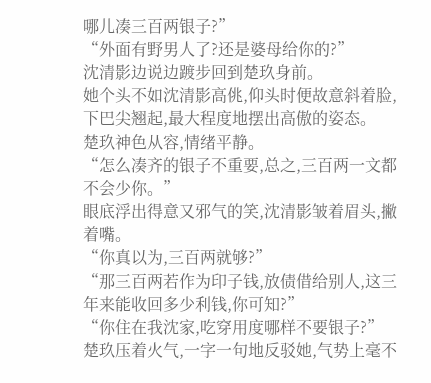哪儿凑三百两银子?”
“外面有野男人了?还是婆母给你的?”
沈清影边说边踱步回到楚玖身前。
她个头不如沈清影高佻,仰头时便故意斜着脸,下巴尖翘起,最大程度地摆出高傲的姿态。
楚玖神色从容,情绪平静。
“怎么凑齐的银子不重要,总之,三百两一文都不会少你。”
眼底浮出得意又邪气的笑,沈清影皱着眉头,撇着嘴。
“你真以为,三百两就够?”
“那三百两若作为印子钱,放债借给别人,这三年来能收回多少利钱,你可知?”
“你住在我沈家,吃穿用度哪样不要银子?”
楚玖压着火气,一字一句地反驳她,气势上毫不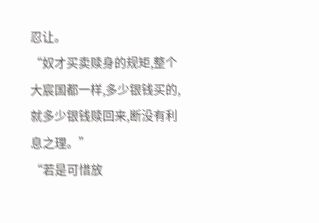忍让。
“奴才买卖赎身的规矩,整个大宸国都一样,多少银钱买的,就多少银钱赎回来,断没有利息之理。”
“若是可惜放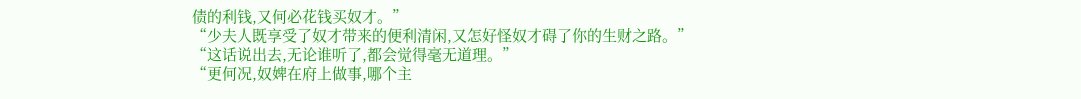债的利钱,又何必花钱买奴才。”
“少夫人既享受了奴才带来的便利清闲,又怎好怪奴才碍了你的生财之路。”
“这话说出去,无论谁听了,都会觉得毫无道理。”
“更何况,奴婢在府上做事,哪个主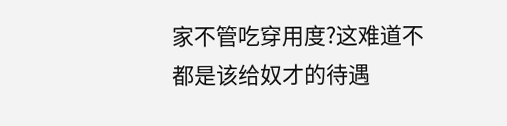家不管吃穿用度?这难道不都是该给奴才的待遇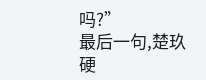吗?”
最后一句,楚玖硬